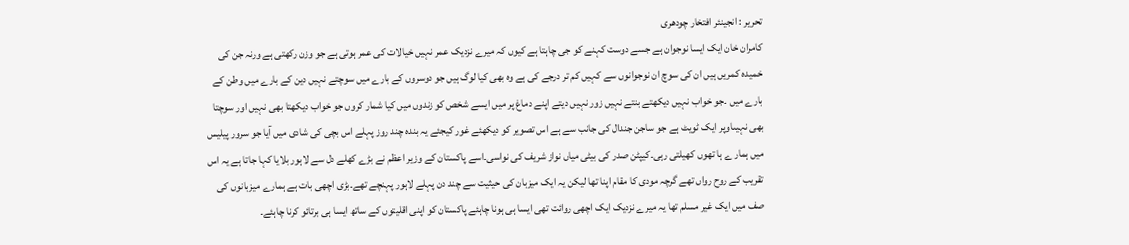تحریر : انجینئر افتخار چودھری
کامران خان ایک ایسا نوجوان ہے جسے دوست کہنے کو جی چاہتا ہے کیوں کہ میرے نزدیک عمر نہیں خیالات کی عمر ہوتی ہے جو وزن رکھتی ہے ورنہ جن کی خمیدہ کمریں ہیں ان کی سوچ ان نوجوانوں سے کہیں کم تر درجے کی ہے وہ بھی کیا لوگ ہیں جو دوسروں کے بارے میں سوچتے نہیں دین کے بارے میں وطن کے بارے میں ۔جو خواب نہیں دیکھتے بنتے نہیں زور نہیں دیتے اپنے دماغ پر میں ایسے شخص کو زندوں میں کیا شمار کروں جو خواب دیکھتا بھی نہیں اور سوچتا بھی نہیںاوپر ایک ٹویٹ ہے جو ساجن جندال کی جانب سے ہے اس تصویر کو دیکھئے غور کیجئے یہ بندہ چند روز پہلے اس بچی کی شادی میں آیا جو سرور پیلیس میں ہمار ے ہا تھوں کھیلتی رہی۔کیپٹن صدر کی بیٹی میاں نواز شریف کی نواسی۔اسے پاکستان کے وزیر اعظم نے بڑے کھلے دل سے لاہور بلایا کہا جاتا ہے یہ اس تقریب کے روح رواں تھے گرچہ مودی کا مقام اپنا تھا لیکن یہ ایک میزبان کی حیثیت سے چند دن پہلے لاہور پہنچے تھے۔بڑی اچھی بات ہے ہمارے میزبانوں کی صف میں ایک غیر مسلم تھا یہ میرے نزدیک ایک اچھی روائت تھی ایسا ہی ہونا چاہئے پاکستان کو اپنی اقلیتوں کے ساتھ ایسا ہی برتائو کرنا چاہئے۔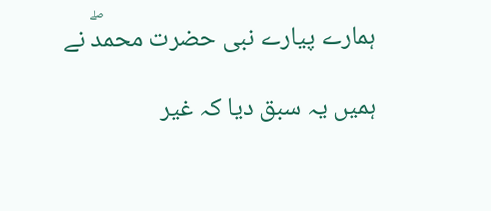ہمارے پیارے نبی حضرت محمدۖ نے ہمیں یہ سبق دیا کہ غیر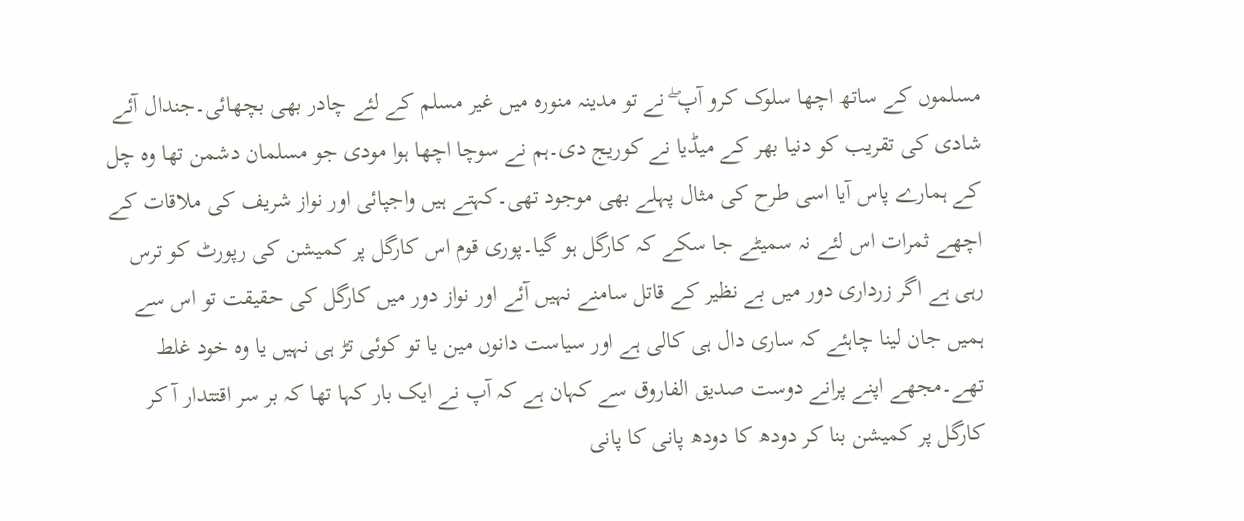مسلموں کے ساتھ اچھا سلوک کرو آپ ۖ نے تو مدینہ منورہ میں غیر مسلم کے لئے چادر بھی بچھائی۔جندال آئے شادی کی تقریب کو دنیا بھر کے میڈیا نے کوریج دی۔ہم نے سوچا اچھا ہوا مودی جو مسلمان دشمن تھا وہ چل کے ہمارے پاس آیا اسی طرح کی مثال پہلے بھی موجود تھی۔کہتے ہیں واجپائی اور نواز شریف کی ملاقات کے اچھے ثمرات اس لئے نہ سمیٹے جا سکے کہ کارگل ہو گیا۔پوری قوم اس کارگل پر کمیشن کی رپورٹ کو ترس رہی ہے اگر زرداری دور میں بے نظیر کے قاتل سامنے نہیں آئے اور نواز دور میں کارگل کی حقیقت تو اس سے ہمیں جان لینا چاہئے کہ ساری دال ہی کالی ہے اور سیاست دانوں مین یا تو کوئی تڑ ہی نہیں یا وہ خود غلط تھے۔مجھے اپنے پرانے دوست صدیق الفاروق سے کہان ہے کہ آپ نے ایک بار کہا تھا کہ بر سر اقتتدار آ کر کارگل پر کمیشن بنا کر دودھ کا دودھ پانی کا پانی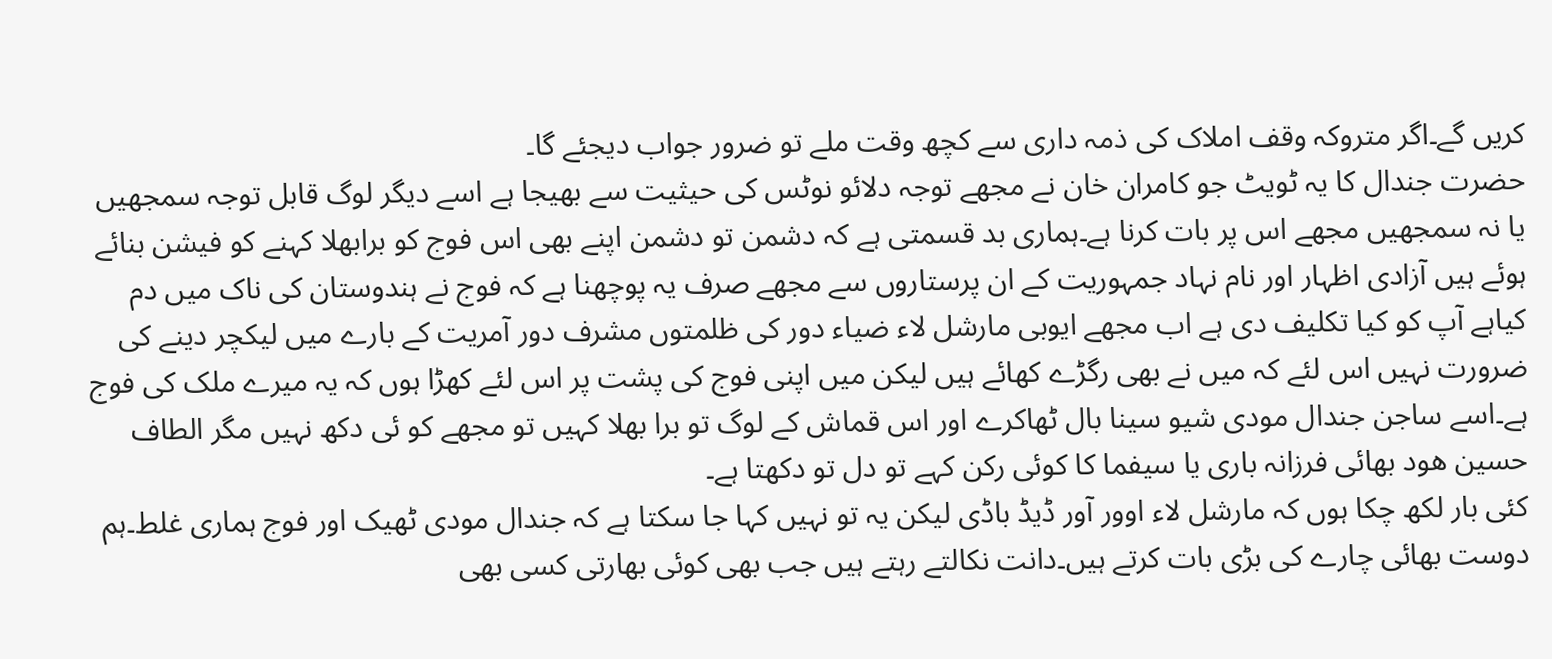کریں گے۔اگر متروکہ وقف املاک کی ذمہ داری سے کچھ وقت ملے تو ضرور جواب دیجئے گا۔
حضرت جندال کا یہ ٹویٹ جو کامران خان نے مجھے توجہ دلائو نوٹس کی حیثیت سے بھیجا ہے اسے دیگر لوگ قابل توجہ سمجھیں یا نہ سمجھیں مجھے اس پر بات کرنا ہے۔ہماری بد قسمتی ہے کہ دشمن تو دشمن اپنے بھی اس فوج کو برابھلا کہنے کو فیشن بنائے ہوئے ہیں آزادی اظہار اور نام نہاد جمہوریت کے ان پرستاروں سے مجھے صرف یہ پوچھنا ہے کہ فوج نے ہندوستان کی ناک میں دم کیاہے آپ کو کیا تکلیف دی ہے اب مجھے ایوبی مارشل لاء ضیاء دور کی ظلمتوں مشرف دور آمریت کے بارے میں لیکچر دینے کی ضرورت نہیں اس لئے کہ میں نے بھی رگڑے کھائے ہیں لیکن میں اپنی فوج کی پشت پر اس لئے کھڑا ہوں کہ یہ میرے ملک کی فوج ہے۔اسے ساجن جندال مودی شیو سینا بال ٹھاکرے اور اس قماش کے لوگ تو برا بھلا کہیں تو مجھے کو ئی دکھ نہیں مگر الطاف حسین ھود بھائی فرزانہ باری یا سیفما کا کوئی رکن کہے تو دل تو دکھتا ہے۔
کئی بار لکھ چکا ہوں کہ مارشل لاء اوور آور ڈیڈ باڈی لیکن یہ تو نہیں کہا جا سکتا ہے کہ جندال مودی ٹھیک اور فوج ہماری غلط۔ہم دوست بھائی چارے کی بڑی بات کرتے ہیں۔دانت نکالتے رہتے ہیں جب بھی کوئی بھارتی کسی بھی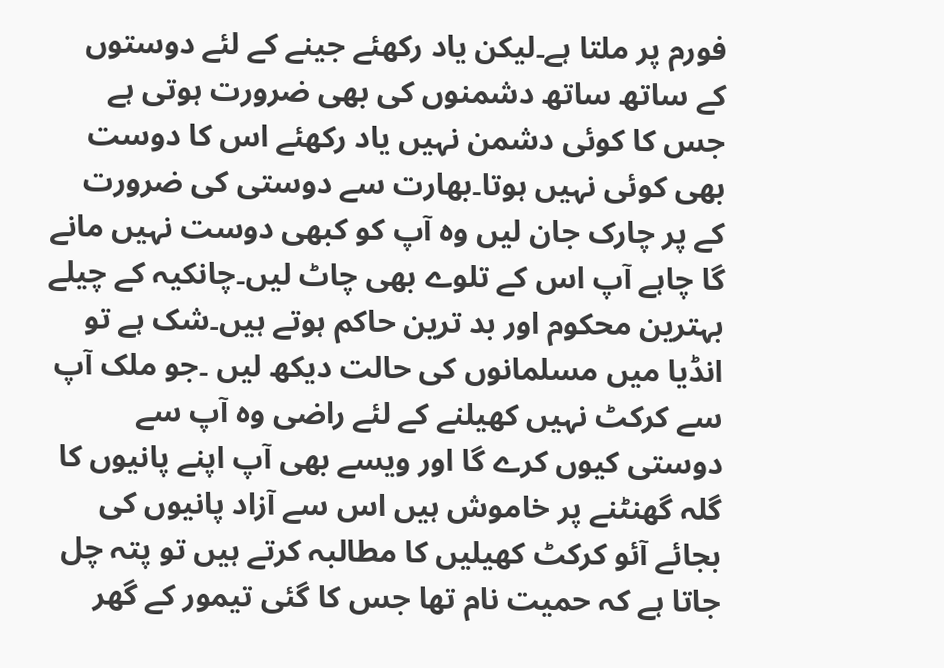فورم پر ملتا ہے۔لیکن یاد رکھئے جینے کے لئے دوستوں کے ساتھ ساتھ دشمنوں کی بھی ضرورت ہوتی ہے جس کا کوئی دشمن نہیں یاد رکھئے اس کا دوست بھی کوئی نہیں ہوتا۔بھارت سے دوستی کی ضرورت کے پر چارک جان لیں وہ آپ کو کبھی دوست نہیں مانے گا چاہے آپ اس کے تلوے بھی چاٹ لیں۔چانکیہ کے چیلے بہترین محکوم اور بد ترین حاکم ہوتے ہیں۔شک ہے تو انڈیا میں مسلمانوں کی حالت دیکھ لیں ۔جو ملک آپ سے کرکٹ نہیں کھیلنے کے لئے راضی وہ آپ سے دوستی کیوں کرے گا اور ویسے بھی آپ اپنے پانیوں کا گلہ گھنٹنے پر خاموش ہیں اس سے آزاد پانیوں کی بجائے آئو کرکٹ کھیلیں کا مطالبہ کرتے ہیں تو پتہ چل جاتا ہے کہ حمیت نام تھا جس کا گئی تیمور کے گھر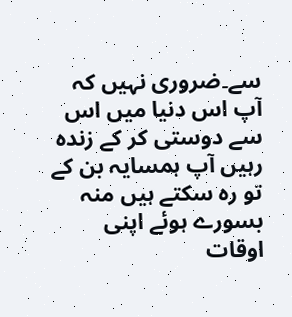سے۔ضروری نہیں کہ آپ اس دنیا میں اس سے دوستی کر کے زندہ رہیں آپ ہمسایہ بن کے تو رہ سکتے ہیں منہ بسورے ہوئے اپنی اوقات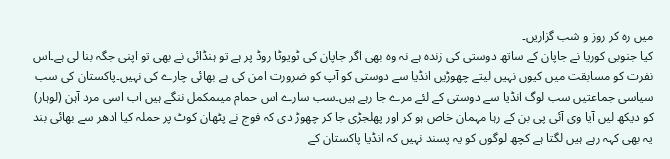میں رہ کر روز و شب گزاریں۔
کیا جنوبی کوریا نے جاپان کے ساتھ دوستی کی زندہ ہے نہ وہ بھی اگر جاپان کی ٹویوٹا روڈ پر ہے تو ہنڈائی نے بھی تو اپنی جگہ بنا لی ہے۔اس نفرت کو مسابقت میں کیوں نہیں لیتے چھوڑیں انڈیا سے دوستی کو آپ کو ضرورت امن کی ہے بھائی چارے کی نہیں۔پاکستان کی سب سیاسی جماعتیں سب لوگ انڈیا سے دوستی کے لئے مرے جا رہے ہیں۔سب سارے اس حمام میںمکمل ننگے ہیں اب اسی مرد آہن (لوہار) کو دیکھ لیں آیا وی آئی پی بن کے رہا مہمان خاص ہو کر اور پھلجڑی جا کر چھوڑ دی کہ فوج نے پٹھان کوٹ پر حملہ کیا ادھر سے بھائی بند یہ بھی کہہ رہے ہیں لگتا ہے کچھ لوگوں کو یہ پسند نہیں کہ انڈیا پاکستان کے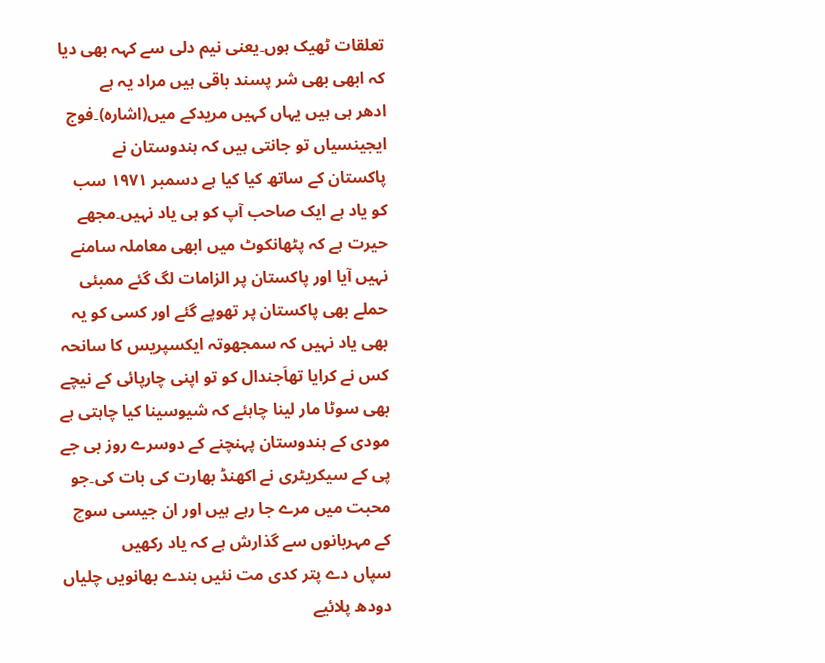تعلقات ٹھیک ہوں۔یعنی نیم دلی سے کہہ بھی دیا کہ ابھی بھی شر پسند باقی ہیں مراد یہ ہے
ادھر ہی ہیں یہاں کہیں مریدکے میں(اشارہ)۔فوج ایجینسیاں تو جانتی ہیں کہ ہندوستان نے پاکستان کے ساتھ کیا کیا ہے دسمبر ١٩٧١ سب کو یاد ہے ایک صاحب آپ کو ہی یاد نہیں۔مجھے حیرت ہے کہ پٹھانکوٹ میں ابھی معاملہ سامنے نہیں آیا اور پاکستان پر الزامات لگ گئے ممبئی حملے بھی پاکستان پر تھوپے گئے اور کسی کو یہ بھی یاد نہیں کہ سمجھوتہ ایکسپریس کا سانحہ کس نے کرایا تھاَجندال کو تو اپنی چارپائی کے نیچے بھی سوٹا مار لینا چاہئے کہ شیوسینا کیا چاہتی ہے مودی کے ہندوستان پہنچنے کے دوسرے روز بی جے پی کے سیکریٹری نے اکھنڈ بھارت کی بات کی۔جو محبت میں مرے جا رہے ہیں اور ان جیسی سوچ کے مہربانوں سے گذارش ہے کہ یاد رکھیں
سپاں دے پتر کدی مت نئیں بندے بھانویں چلیاں دودھ پلائیے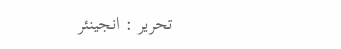تحریر : انجینئر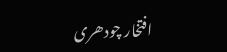افتخار چودھری